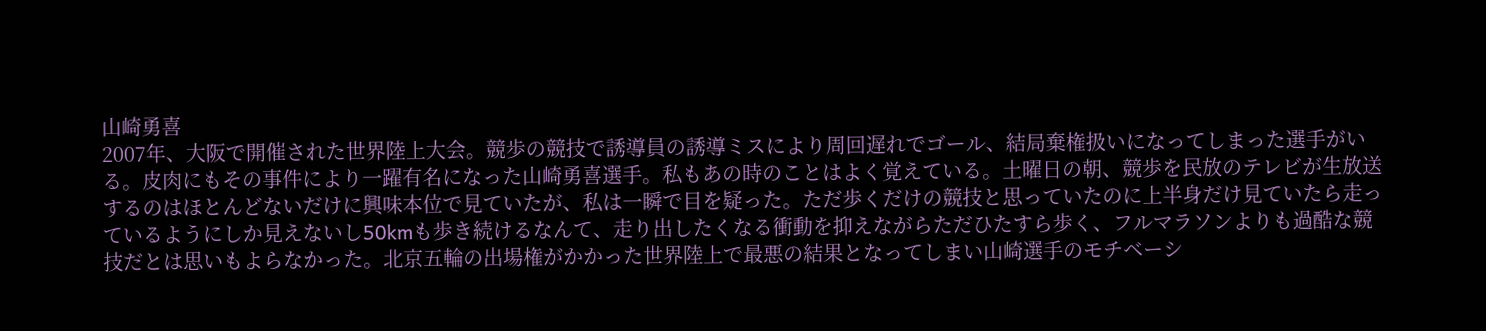山崎勇喜
2007年、大阪で開催された世界陸上大会。競歩の競技で誘導員の誘導ミスにより周回遅れでゴール、結局棄権扱いになってしまった選手がいる。皮肉にもその事件により一躍有名になった山崎勇喜選手。私もあの時のことはよく覚えている。土曜日の朝、競歩を民放のテレビが生放送するのはほとんどないだけに興味本位で見ていたが、私は一瞬で目を疑った。ただ歩くだけの競技と思っていたのに上半身だけ見ていたら走っているようにしか見えないし50kmも歩き続けるなんて、走り出したくなる衝動を抑えながらただひたすら歩く、フルマラソンよりも過酷な競技だとは思いもよらなかった。北京五輪の出場権がかかった世界陸上で最悪の結果となってしまい山崎選手のモチベーシ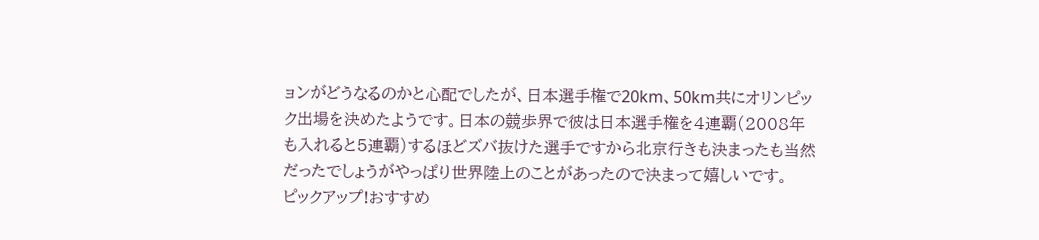ョンがどうなるのかと心配でしたが、日本選手権で20km、50km共にオリンピック出場を決めたようです。日本の競歩界で彼は日本選手権を4連覇(2008年も入れると5連覇)するほどズバ抜けた選手ですから北京行きも決まったも当然だったでしょうがやっぱり世界陸上のことがあったので決まって嬉しいです。
ピックアップ!おすすめ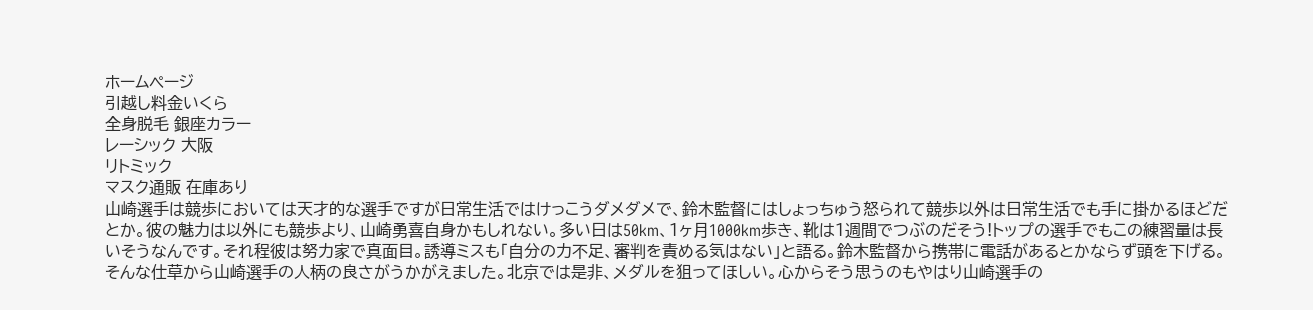ホームページ
引越し料金いくら
全身脱毛 銀座カラー
レーシック 大阪
リトミック
マスク通販 在庫あり
山崎選手は競歩においては天才的な選手ですが日常生活ではけっこうダメダメで、鈴木監督にはしょっちゅう怒られて競歩以外は日常生活でも手に掛かるほどだとか。彼の魅力は以外にも競歩より、山崎勇喜自身かもしれない。多い日は50km、1ヶ月1000km歩き、靴は1週間でつぶのだそう!トップの選手でもこの練習量は長いそうなんです。それ程彼は努力家で真面目。誘導ミスも「自分の力不足、審判を責める気はない」と語る。鈴木監督から携帯に電話があるとかならず頭を下げる。そんな仕草から山崎選手の人柄の良さがうかがえました。北京では是非、メダルを狙ってほしい。心からそう思うのもやはり山崎選手の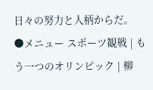日々の努力と人柄からだ。
●メニュー スポーツ観戦 | もう一つのオリンピック | 柳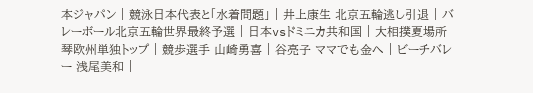本ジャパン | 競泳日本代表と「水着問題」 | 井上康生 北京五輪逃し引退 | バレーボール北京五輪世界最終予選 | 日本vsドミニカ共和国 | 大相撲夏場所 琴欧州単独トップ | 競歩選手 山崎勇喜 | 谷亮子 ママでも金へ | ビーチバレー 浅尾美和 |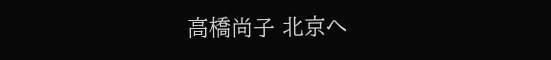高橋尚子 北京へ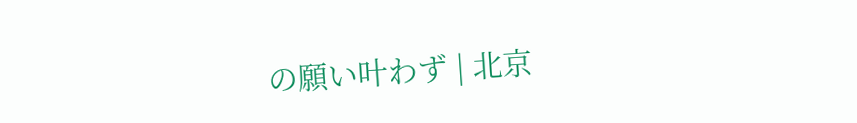の願い叶わず | 北京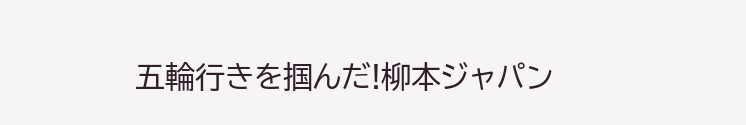五輪行きを掴んだ!柳本ジャパン